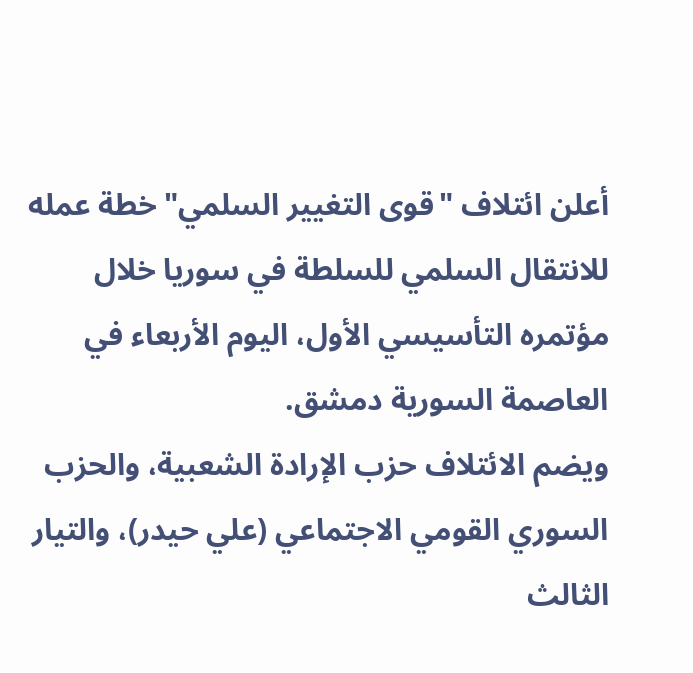أعلن ائتلاف "قوى التغيير السلمي" خطة عمله للانتقال السلمي للسلطة في سوريا خلال مؤتمره التأسيسي الأول، اليوم الأربعاء في العاصمة السورية دمشق.
ويضم الائتلاف حزب الإرادة الشعبية، والحزب السوري القومي الاجتماعي (علي حيدر)، والتيار الثالث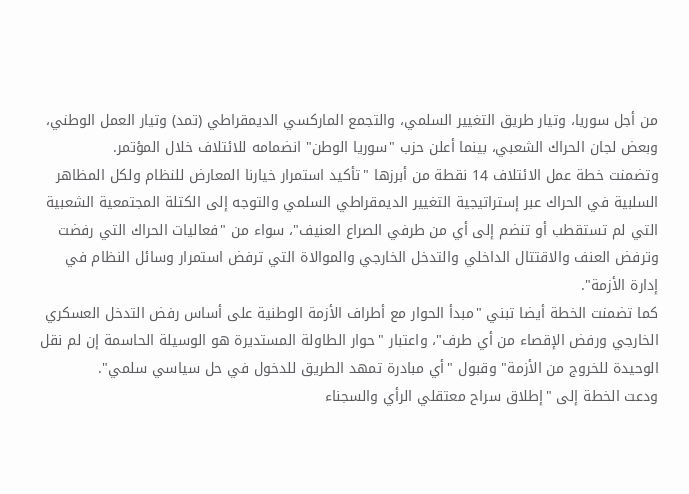من أجل سوريا، وتيار طريق التغيير السلمي، والتجمع الماركسي الديمقراطي (تمد) وتيار العمل الوطني، وبعض لجان الحراك الشعبي، بينما أعلن حزب "سوريا الوطن" انضمامه للائتلاف خلال المؤتمر.
وتضمنت خطة عمل الائتلاف 14 نقطة من أبرزها "تأكيد استمرار خيارنا المعارض للنظام ولكل المظاهر السلبية في الحراك عبر إستراتيجية التغيير الديمقراطي السلمي والتوجه إلى الكتلة المجتمعية الشعبية التي لم تستقطب أو تنضم إلى أي من طرفي الصراع العنيف"، سواء من "فعاليات الحراك التي رفضت وترفض العنف والاقتتال الداخلي والتدخل الخارجي والموالاة التي ترفض استمرار وسائل النظام في إدارة الأزمة".
كما تضمنت الخطة أيضا تبني "مبدأ الحوار مع أطراف الأزمة الوطنية على أساس رفض التدخل العسكري الخارجي ورفض الإقصاء من أي طرف"، واعتبار "حوار الطاولة المستديرة هو الوسيلة الحاسمة إن لم نقل الوحيدة للخروج من الأزمة" وقبول "أي مبادرة تمهد الطريق للدخول في حل سياسي سلمي".
ودعت الخطة إلى "إطلاق سراح معتقلي الرأي والسجناء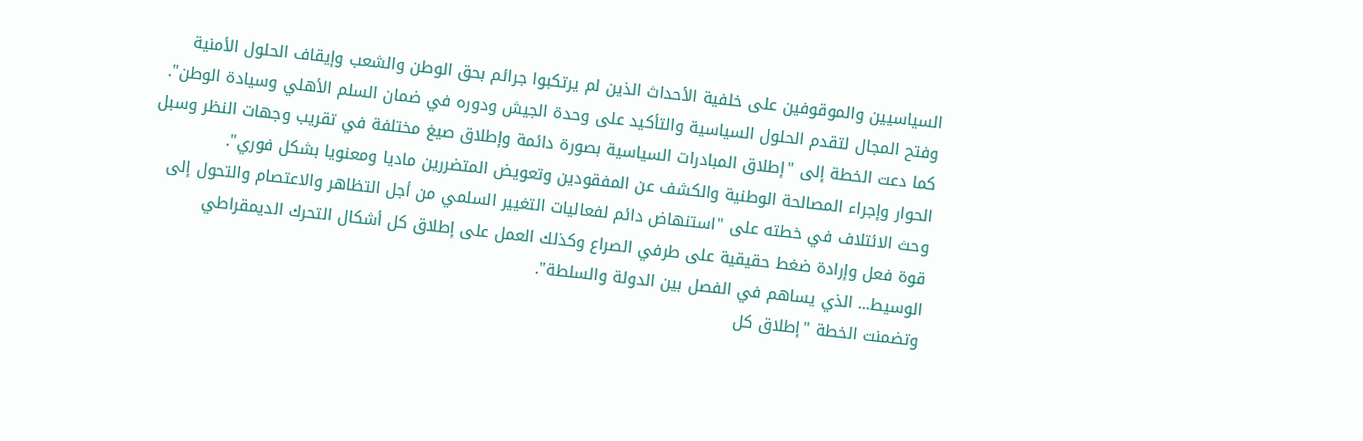السياسيين والموقوفين على خلفية الأحداث الذين لم يرتكبوا جرائم بحق الوطن والشعب وإيقاف الحلول الأمنية وفتح المجال لتقدم الحلول السياسية والتأكيد على وحدة الجيش ودوره في ضمان السلم الأهلي وسيادة الوطن".
كما دعت الخطة إلى "إطلاق المبادرات السياسية بصورة دائمة وإطلاق صيغ مختلفة في تقريب وجهات النظر وسبل الحوار وإجراء المصالحة الوطنية والكشف عن المفقودين وتعويض المتضررين ماديا ومعنويا بشكل فوري".
وحث الائتلاف في خطته على "استنهاض دائم لفعاليات التغيير السلمي من أجل التظاهر والاعتصام والتحول إلى قوة فعل وإرادة ضغط حقيقية على طرفي الصراع وكذلك العمل على إطلاق كل أشكال التحرك الديمقراطي الوسيط... الذي يساهم في الفصل بين الدولة والسلطة".
وتضمنت الخطة "إطلاق كل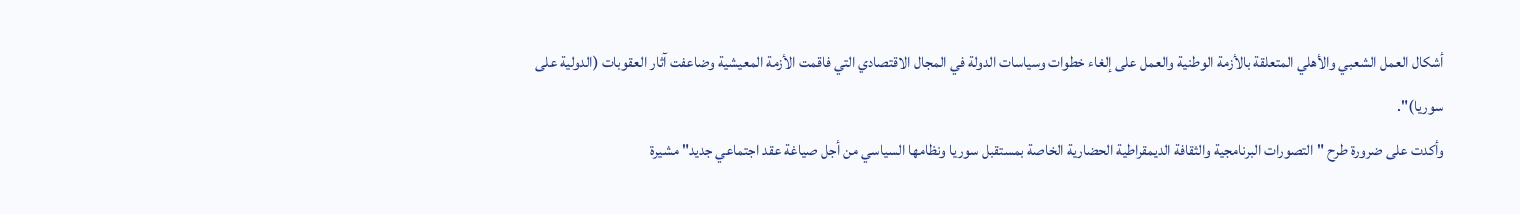أشكال العمل الشعبي والأهلي المتعلقة بالأزمة الوطنية والعمل على إلغاء خطوات وسياسات الدولة في المجال الاقتصادي التي فاقمت الأزمة المعيشية وضاعفت آثار العقوبات (الدولية على سوريا)".
وأكدت على ضرورة طرح "التصورات البرنامجية والثقافة الديمقراطية الحضارية الخاصة بمستقبل سوريا ونظامها السياسي من أجل صياغة عقد اجتماعي جديد" مشيرة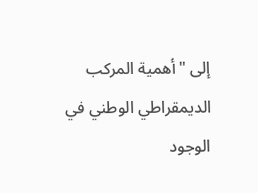إلى "أهمية المركب الديمقراطي الوطني في الوجود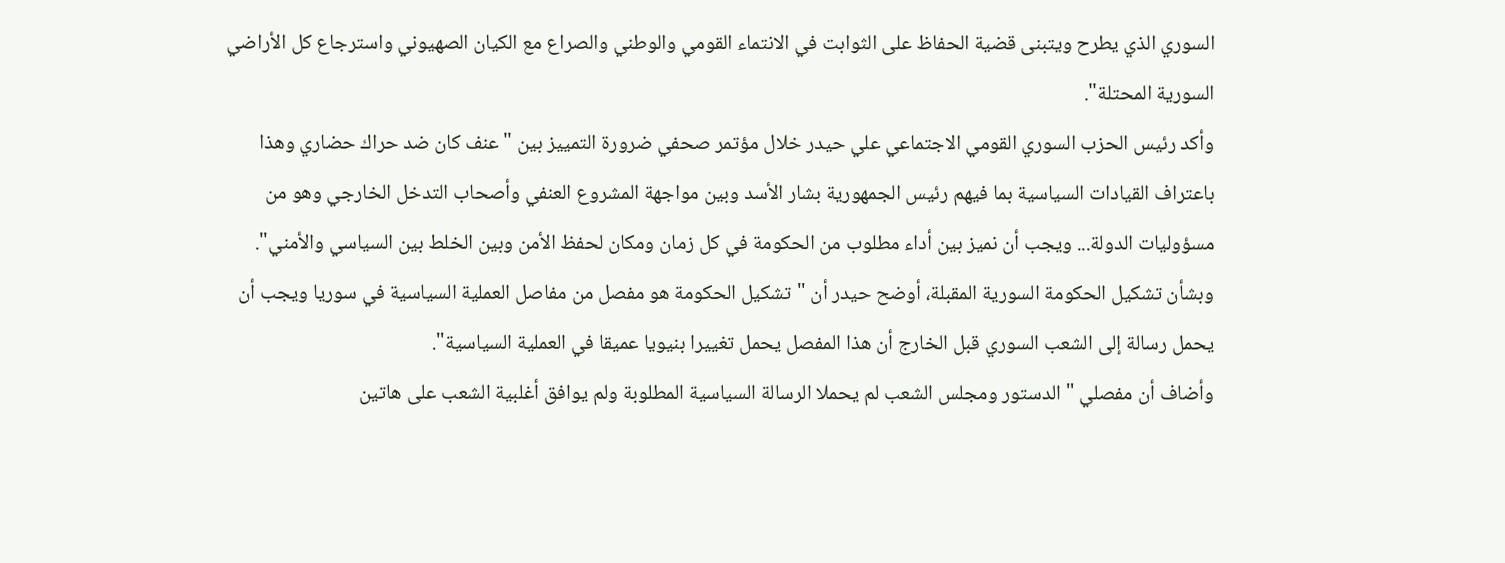السوري الذي يطرح ويتبنى قضية الحفاظ على الثوابت في الانتماء القومي والوطني والصراع مع الكيان الصهيوني واسترجاع كل الأراضي السورية المحتلة".
وأكد رئيس الحزب السوري القومي الاجتماعي علي حيدر خلال مؤتمر صحفي ضرورة التمييز بين "عنف كان ضد حراك حضاري وهذا باعتراف القيادات السياسية بما فيهم رئيس الجمهورية بشار الأسد وبين مواجهة المشروع العنفي وأصحاب التدخل الخارجي وهو من مسؤوليات الدولة... ويجب أن نميز بين أداء مطلوب من الحكومة في كل زمان ومكان لحفظ الأمن وبين الخلط بين السياسي والأمني".
وبشأن تشكيل الحكومة السورية المقبلة، أوضح حيدر أن "تشكيل الحكومة هو مفصل من مفاصل العملية السياسية في سوريا ويجب أن يحمل رسالة إلى الشعب السوري قبل الخارج أن هذا المفصل يحمل تغييرا بنيويا عميقا في العملية السياسية".
وأضاف أن مفصلي " الدستور ومجلس الشعب لم يحملا الرسالة السياسية المطلوبة ولم يوافق أغلبية الشعب على هاتين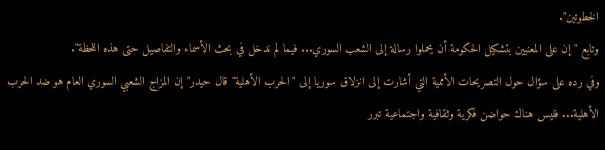الخطوتين".
وتابع "إن على المعنيين بتشكيل الحكومة أن يحملوا رسالة إلى الشعب السوري... فيما لم ندخل في بحث الأسماء والتفاصيل حتى هذه اللحظة".
وفي رده على سؤال حول التصريحات الأممية التي أشارت إلى انزلاق سوريا إلى "الحرب الأهلية" قال حيدر" إن المزاج الشعبي السوري العام هو ضد الحرب الأهلية... فليس هناك حواضن فكرية وثقافية واجتماعية تبرر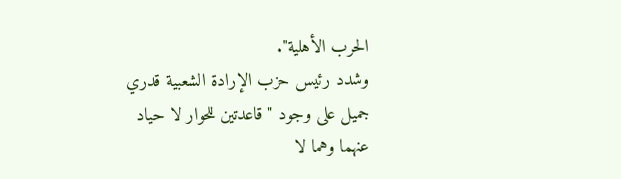الحرب الأهلية".
وشدد رئيس حزب الإرادة الشعبية قدري جميل على وجود "قاعدتين للحوار لا حياد عنهما وهما لا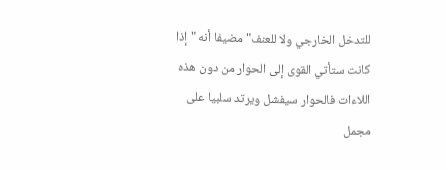للتدخل الخارجي ولا للعنف" مضيفا أنه "إذا كانت ستأتي القوى إلى الحوار من دون هذه اللاءات فالحوار سيفشل ويرتد سلبيا على مجمل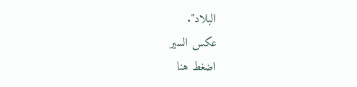البلاد".
عكس السير
اضغط هنا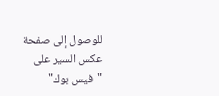للوصول إلى صفحة عكس السير على "فيس بوك"